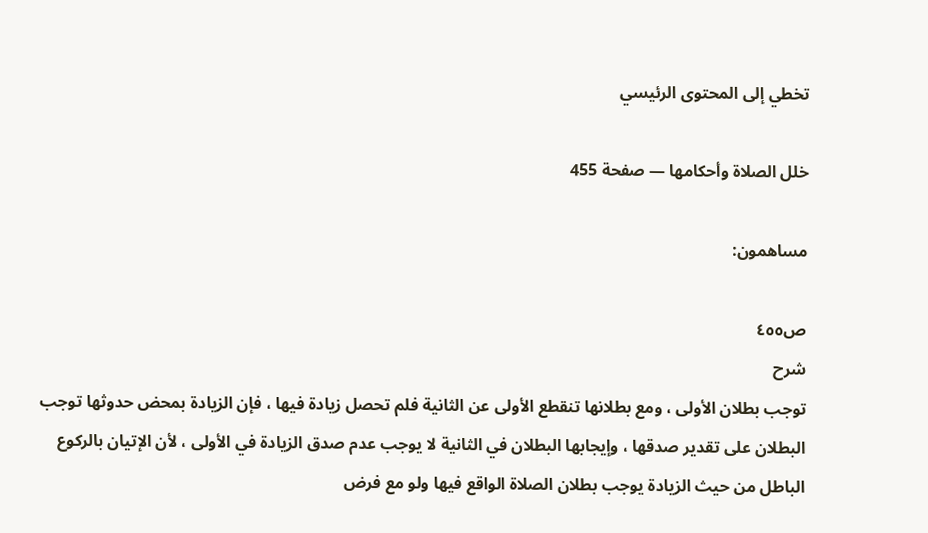تخطي إلى المحتوى الرئيسي

خلل الصلاة وأحكامها — صفحة 455

مساهمون:

ص٤٥٥
شرح
توجب بطلان الأولى ، ومع بطلانها تنقطع الأولى عن الثانية فلم تحصل زيادة فيها ، فإن الزيادة بمحض حدوثها توجب البطلان على تقدير صدقها ، وإيجابها البطلان في الثانية لا يوجب عدم صدق الزيادة في الأولى ، لأن الإتيان بالركوع الباطل من حيث الزيادة يوجب بطلان الصلاة الواقع فيها ولو مع فرض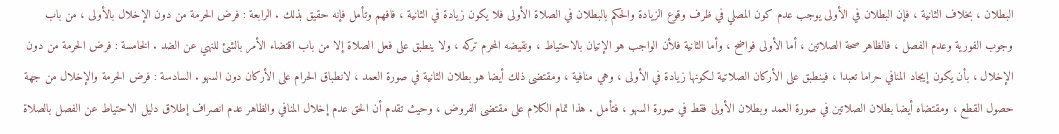البطلان ، بخلاف الثانية ، فإن البطلان في الأولى يوجب عدم كون المصلي في ظرف وقوع الزيادة والحكم بالبطلان في الصلاة الأولى فلا يكون زيادة في الثانية ، فافهم وتأمل فإنه حقيق بذلك . الرابعة : فرض الحرمة من دون الإخلال بالأولى ، من باب وجوب الفورية وعدم الفصل ، فالظاهر صحة الصلاتين ، أما الأولى فواضح ، وأما الثانية فلأن الواجب هو الإتيان بالاحتياط ، ونقيضه المحرم تركه ، ولا ينطبق على فعل الصلاة إلا من باب اقتضاء الأمر بالشئ للنهي عن الضد . الخامسة : فرض الحرمة من دون الإخلال ، بأن يكون إيجاد المنافي حراما تعبدا ، فينطبق على الأركان الصلاتية لكونها زيادة في الأولى ، وهي منافية ، ومقتضى ذلك أيضا هو بطلان الثانية في صورة العمد ، لانطباق الحرام على الأركان دون السهو . السادسة : فرض الحرمة والإخلال من جهة حصول القطع ، ومقتضاه أيضا بطلان الصلاتين في صورة العمد وبطلان الأولى فقط في صورة السهو ، فتأمل . هذا تمام الكلام على مقتضى الفروض ، وحيث تقدم أن الحق عدم إخلال المنافي والظاهر عدم انصراف إطلاق دليل الاحتياط عن الفصل بالصلاة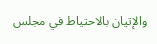والإتيان بالاحتياط في مجلس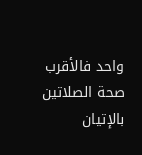واحد فالأقرب صحة الصلاتين بالإتيان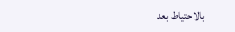بالاحتياط بعد